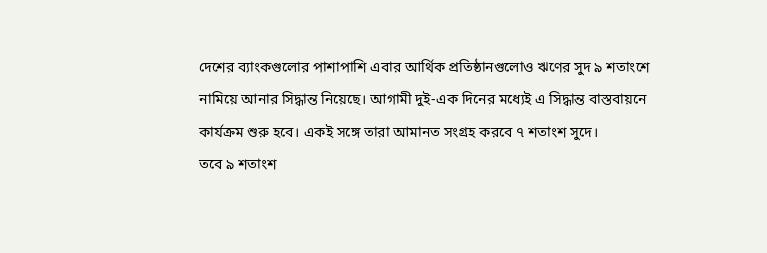দেশের ব্যাংকগুলোর পাশাপাশি এবার আর্থিক প্রতিষ্ঠানগুলোও ঋণের সুদ ৯ শতাংশে নামিয়ে আনার সিদ্ধান্ত নিয়েছে। আগামী দুই-এক দিনের মধ্যেই এ সিদ্ধান্ত বাস্তবায়নে কার্যক্রম শুরু হবে। একই সঙ্গে তারা আমানত সংগ্রহ করবে ৭ শতাংশ সুদে।
তবে ৯ শতাংশ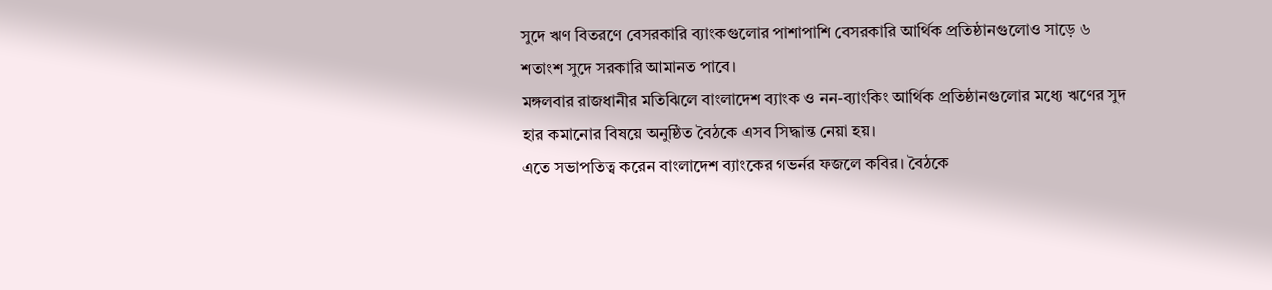সুদে ঋণ বিতরণে বেসরকারি ব্যাংকগুলোর পাশাপাশি বেসরকারি আর্থিক প্রতিষ্ঠানগুলোও সাড়ে ৬ শতাংশ সুদে সরকারি আমানত পাবে।
মঙ্গলবার রাজধানীর মতিঝিলে বাংলাদেশ ব্যাংক ও নন-ব্যাংকিং আর্থিক প্রতিষ্ঠানগুলোর মধ্যে ঋণের সুদ হার কমানোর বিষয়ে অনুষ্ঠিত বৈঠকে এসব সিদ্ধান্ত নেয়া হয়।
এতে সভাপতিত্ব করেন বাংলাদেশ ব্যাংকের গভর্নর ফজলে কবির। বৈঠকে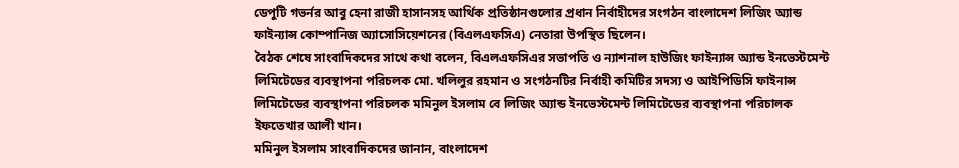ডেপুটি গভর্নর আবু হেনা রাজী হাসানসহ আর্থিক প্রতিষ্ঠানগুলোর প্রধান নির্বাহীদের সংগঠন বাংলাদেশ লিজিং অ্যান্ড ফাইন্যান্স কোম্পানিজ অ্যাসোসিয়েশনের (বিএলএফসিএ) নেতারা উপস্থিত ছিলেন।
বৈঠক শেষে সাংবাদিকদের সাথে কথা বলেন, বিএলএফসিএর সভাপতি ও ন্যাশনাল হাউজিং ফাইন্যান্স অ্যান্ড ইনভেস্টমেন্ট লিমিটেডের ব্যবস্থাপনা পরিচলক মো. খলিলুর রহমান ও সংগঠনটির নির্বাহী কমিটির সদস্য ও আইপিডিসি ফাইনান্স লিমিটেডের ব্যবস্থাপনা পরিচলক মমিনুল ইসলাম বে লিজিং অ্যান্ড ইনভেস্টমেন্ট লিমিটেডের ব্যবস্থাপনা পরিচালক ইফতেখার আলী খান।
মমিনুল ইসলাম সাংবাদিকদের জানান, বাংলাদেশ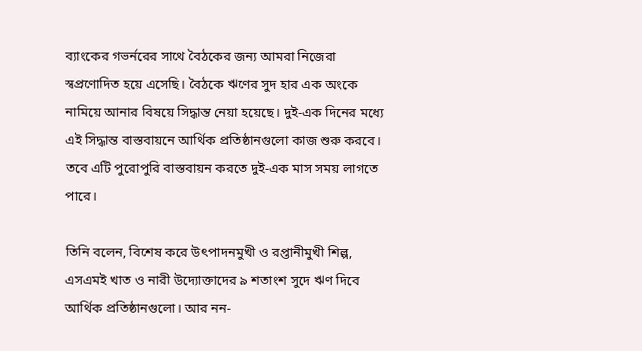ব্যাংকের গভর্নরের সাথে বৈঠকের জন্য আমরা নিজেরা স্বপ্রণোদিত হয়ে এসেছি। বৈঠকে ঋণের সুদ হার এক অংকে নামিয়ে আনার বিষয়ে সিদ্ধান্ত নেয়া হয়েছে। দুই-এক দিনের মধ্যে এই সিদ্ধান্ত বাস্তবায়নে আর্থিক প্রতিষ্ঠানগুলো কাজ শুরু করবে। তবে এটি পুরোপুরি বাস্তবায়ন করতে দুই-এক মাস সময় লাগতে পারে।

তিনি বলেন, বিশেষ করে উৎপাদনমুখী ও রপ্তানীমুখী শিল্প, এসএমই খাত ও নারী উদ্যোক্তাদের ৯ শতাংশ সুদে ঋণ দিবে আর্থিক প্রতিষ্ঠানগুলো। আর নন-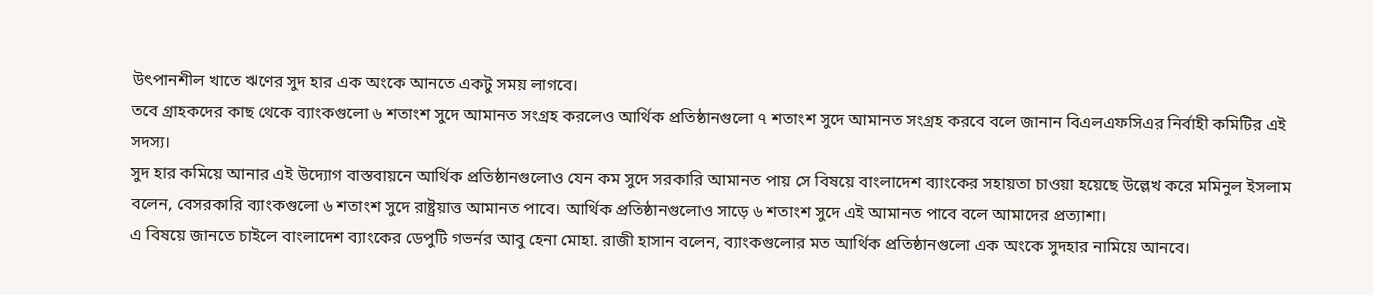উৎপানশীল খাতে ঋণের সুদ হার এক অংকে আনতে একটু সময় লাগবে।
তবে গ্রাহকদের কাছ থেকে ব্যাংকগুলো ৬ শতাংশ সুদে আমানত সংগ্রহ করলেও আর্থিক প্রতিষ্ঠানগুলো ৭ শতাংশ সুদে আমানত সংগ্রহ করবে বলে জানান বিএলএফসিএর নির্বাহী কমিটির এই সদস্য।
সুদ হার কমিয়ে আনার এই উদ্যোগ বাস্তবায়নে আর্থিক প্রতিষ্ঠানগুলোও যেন কম সুদে সরকারি আমানত পায় সে বিষয়ে বাংলাদেশ ব্যাংকের সহায়তা চাওয়া হয়েছে উল্লেখ করে মমিনুল ইসলাম বলেন, বেসরকারি ব্যাংকগুলো ৬ শতাংশ সুদে রাষ্ট্রয়াত্ত আমানত পাবে। আর্থিক প্রতিষ্ঠানগুলোও সাড়ে ৬ শতাংশ সুদে এই আমানত পাবে বলে আমাদের প্রত্যাশা।
এ বিষয়ে জানতে চাইলে বাংলাদেশ ব্যাংকের ডেপুটি গভর্নর আবু হেনা মোহা. রাজী হাসান বলেন, ব্যাংকগুলোর মত আর্থিক প্রতিষ্ঠানগুলো এক অংকে সুদহার নামিয়ে আনবে।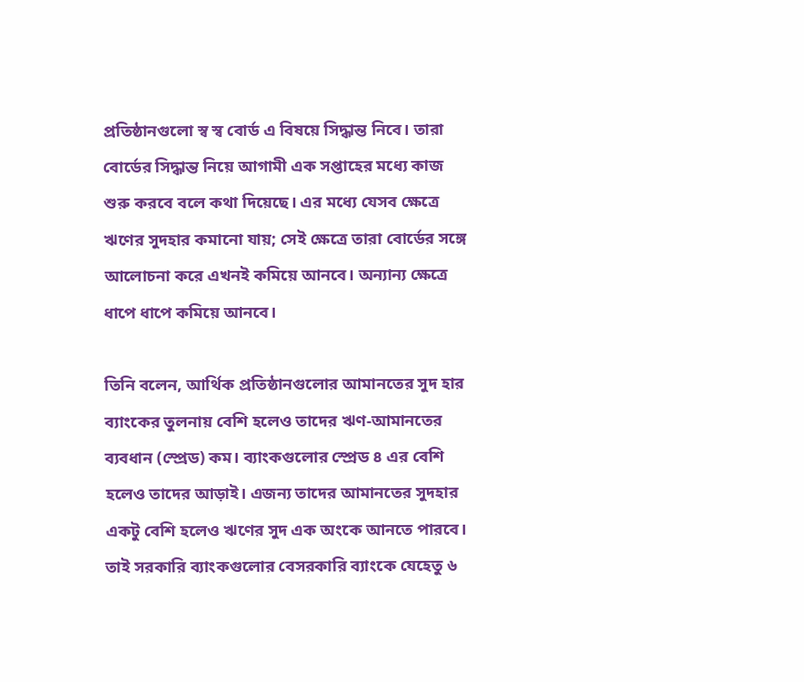প্রতিষ্ঠানগুলো স্ব স্ব বোর্ড এ বিষয়ে সিদ্ধান্ত নিবে। তারা বোর্ডের সিদ্ধান্ত নিয়ে আগামী এক সপ্তাহের মধ্যে কাজ শুরু করবে বলে কথা দিয়েছে। এর মধ্যে যেসব ক্ষেত্রে ঋণের সুদহার কমানো যায়; সেই ক্ষেত্রে তারা বোর্ডের সঙ্গে আলোচনা করে এখনই কমিয়ে আনবে। অন্যান্য ক্ষেত্রে ধাপে ধাপে কমিয়ে আনবে।

তিনি বলেন, আর্থিক প্রতিষ্ঠানগুলোর আমানতের সুদ হার ব্যাংকের তুলনায় বেশি হলেও তাদের ঋণ-আমানতের ব্যবধান (স্প্রেড) কম। ব্যাংকগুলোর স্প্রেড ৪ এর বেশি হলেও তাদের আড়াই। এজন্য তাদের আমানতের সুদহার একটু বেশি হলেও ঋণের সুদ এক অংকে আনতে পারবে। তাই সরকারি ব্যাংকগুলোর বেসরকারি ব্যাংকে যেহেতু ৬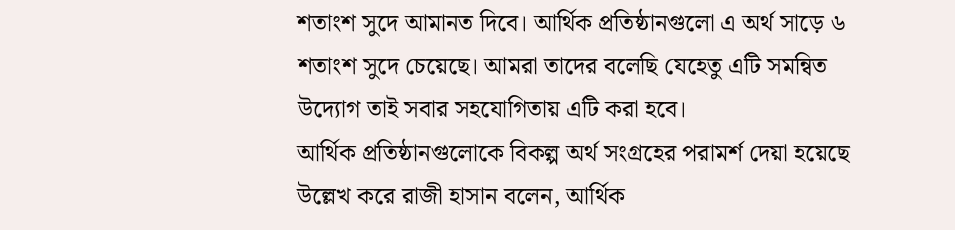শতাংশ সুদে আমানত দিবে। আর্থিক প্রতিষ্ঠানগুলো এ অর্থ সাড়ে ৬ শতাংশ সুদে চেয়েছে। আমরা তাদের বলেছি যেহেতু এটি সমন্বিত উদ্যোগ তাই সবার সহযোগিতায় এটি করা হবে।
আর্থিক প্রতিষ্ঠানগুলোকে বিকল্প অর্থ সংগ্রহের পরামর্শ দেয়া হয়েছে উল্লেখ করে রাজী হাসান বলেন, আর্থিক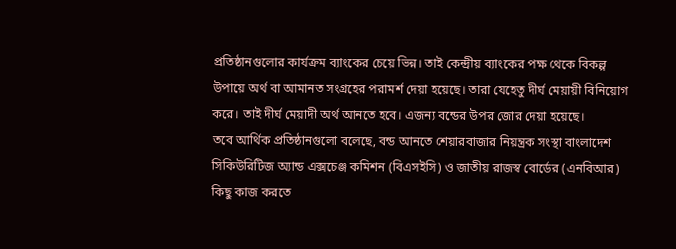প্রতিষ্ঠানগুলোর কার্যক্রম ব্যাংকের চেয়ে ভিন্ন। তাই কেন্দ্রীয় ব্যাংকের পক্ষ থেকে বিকল্প উপায়ে অর্থ বা আমানত সংগ্রহের পরামর্শ দেয়া হয়েছে। তারা যেহেতু দীর্ঘ মেয়ায়ী বিনিয়োগ করে। তাই দীর্ঘ মেয়াদী অর্থ আনতে হবে। এজন্য বন্ডের উপর জোর দেয়া হয়েছে।
তবে আর্থিক প্রতিষ্ঠানগুলো বলেছে, বন্ড আনতে শেয়ারবাজার নিয়ন্ত্রক সংস্থা বাংলাদেশ সিকিউরিটিজ অ্যান্ড এক্সচেঞ্জ কমিশন (বিএসইসি) ও জাতীয় রাজস্ব বোর্ডের (এনবিআর) কিছু কাজ করতে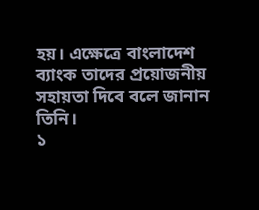হয়। এক্ষেত্রে বাংলাদেশ ব্যাংক তাদের প্রয়োজনীয় সহায়তা দিবে বলে জানান তিনি।
১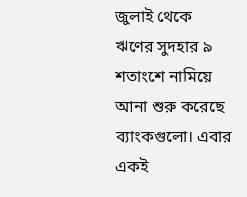জুলাই থেকে ঋণের সুদহার ৯ শতাংশে নামিয়ে আনা শুরু করেছে ব্যাংকগুলো। এবার একই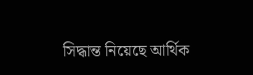সিদ্ধান্ত নিয়েছে আর্থিক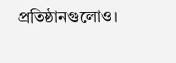প্রতিষ্ঠানগুলোও।